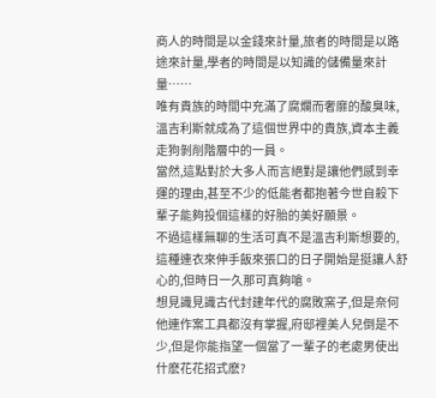商人的時間是以金錢來計量,旅者的時間是以路途來計量,學者的時間是以知識的儲備量來計量……
唯有貴族的時間中充滿了腐爛而奢靡的酸臭味,溫吉利斯就成為了這個世界中的貴族,資本主義走狗剝削階層中的一員。
當然,這點對於大多人而言絕對是讓他們感到幸運的理由,甚至不少的低能者都抱著今世自殺下輩子能夠投個這樣的好胎的美好願景。
不過這樣無聊的生活可真不是溫吉利斯想要的,這種連衣來伸手飯來張口的日子開始是挺讓人舒心的,但時日一久那可真夠嗆。
想見識見識古代封建年代的腐敗窯子,但是奈何他連作案工具都沒有掌握,府邸裡美人兒倒是不少,但是你能指望一個當了一輩子的老處男使出什麽花花招式麽?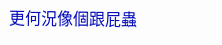更何況像個跟屁蟲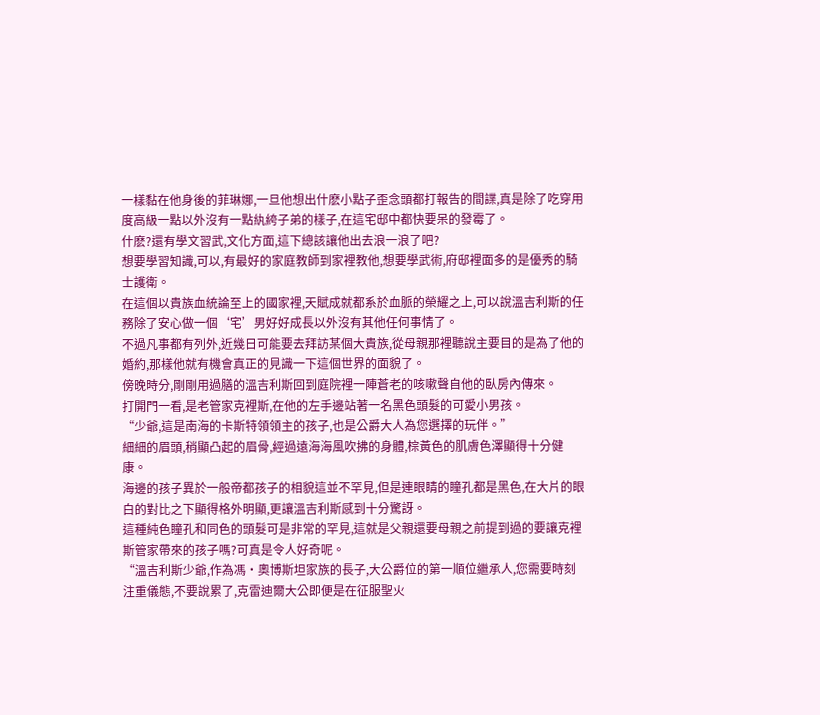一樣黏在他身後的菲琳娜,一旦他想出什麽小點子歪念頭都打報告的間諜,真是除了吃穿用度高級一點以外沒有一點紈絝子弟的樣子,在這宅邸中都快要呆的發霉了。
什麽?還有學文習武,文化方面,這下總該讓他出去浪一浪了吧?
想要學習知識,可以,有最好的家庭教師到家裡教他,想要學武術,府邸裡面多的是優秀的騎士護衛。
在這個以貴族血統論至上的國家裡,天賦成就都系於血脈的榮耀之上,可以說溫吉利斯的任務除了安心做一個‘宅’男好好成長以外沒有其他任何事情了。
不過凡事都有列外,近幾日可能要去拜訪某個大貴族,從母親那裡聽說主要目的是為了他的婚約,那樣他就有機會真正的見識一下這個世界的面貌了。
傍晚時分,剛剛用過膳的溫吉利斯回到庭院裡一陣蒼老的咳嗽聲自他的臥房內傳來。
打開門一看,是老管家克裡斯,在他的左手邊站著一名黑色頭髮的可愛小男孩。
“少爺,這是南海的卡斯特領領主的孩子,也是公爵大人為您選擇的玩伴。”
細細的眉頭,稍顯凸起的眉骨,經過遠海海風吹拂的身體,棕黃色的肌膚色澤顯得十分健康。
海邊的孩子異於一般帝都孩子的相貌這並不罕見,但是連眼睛的瞳孔都是黑色,在大片的眼白的對比之下顯得格外明顯,更讓溫吉利斯感到十分驚訝。
這種純色瞳孔和同色的頭髮可是非常的罕見,這就是父親還要母親之前提到過的要讓克裡斯管家帶來的孩子嗎?可真是令人好奇呢。
“溫吉利斯少爺,作為馮·奧博斯坦家族的長子,大公爵位的第一順位繼承人,您需要時刻注重儀態,不要說累了,克雷迪爾大公即便是在征服聖火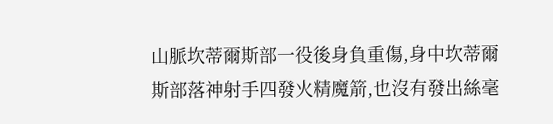山脈坎蒂爾斯部一役後身負重傷,身中坎蒂爾斯部落神射手四發火精魔箭,也沒有發出絲毫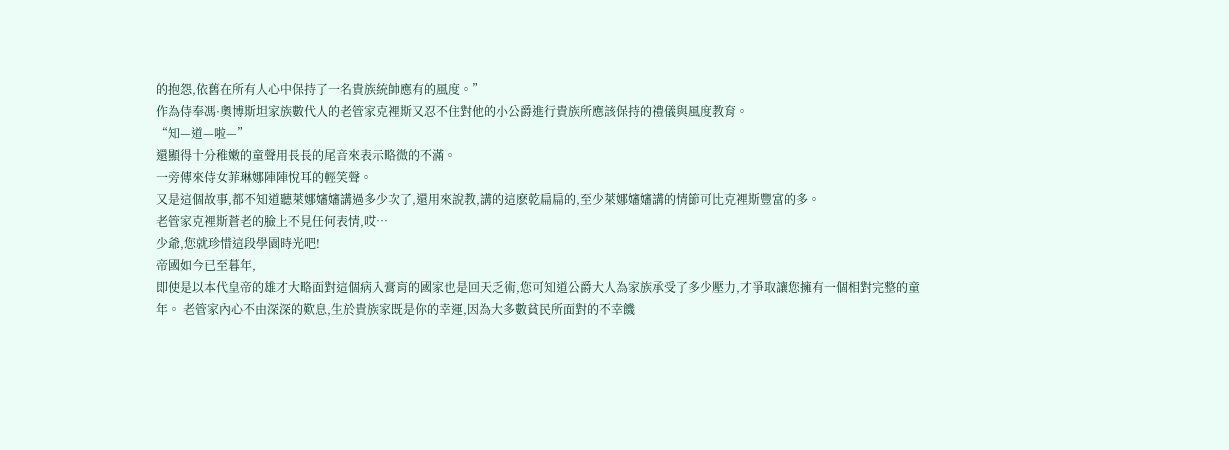的抱怨,依舊在所有人心中保持了一名貴族統帥應有的風度。”
作為侍奉馮·奧博斯坦家族數代人的老管家克裡斯又忍不住對他的小公爵進行貴族所應該保持的禮儀與風度教育。
“知—道—啦—”
還顯得十分稚嫩的童聲用長長的尾音來表示略微的不滿。
一旁傳來侍女菲琳娜陣陣悅耳的輕笑聲。
又是這個故事,都不知道聽萊娜嬸嬸講過多少次了,還用來說教,講的這麽乾扁扁的,至少萊娜嬸嬸講的情節可比克裡斯豐富的多。
老管家克裡斯蒼老的臉上不見任何表情,哎…
少爺,您就珍惜這段學園時光吧!
帝國如今已至暮年,
即使是以本代皇帝的雄才大略面對這個病入膏肓的國家也是回天乏術,您可知道公爵大人為家族承受了多少壓力,才爭取讓您擁有一個相對完整的童年。 老管家內心不由深深的歎息,生於貴族家既是你的幸運,因為大多數貧民所面對的不幸饑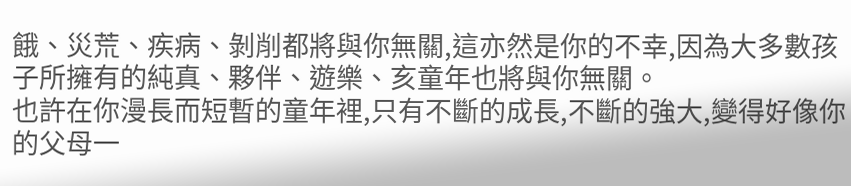餓、災荒、疾病、剝削都將與你無關,這亦然是你的不幸,因為大多數孩子所擁有的純真、夥伴、遊樂、亥童年也將與你無關。
也許在你漫長而短暫的童年裡,只有不斷的成長,不斷的強大,變得好像你的父母一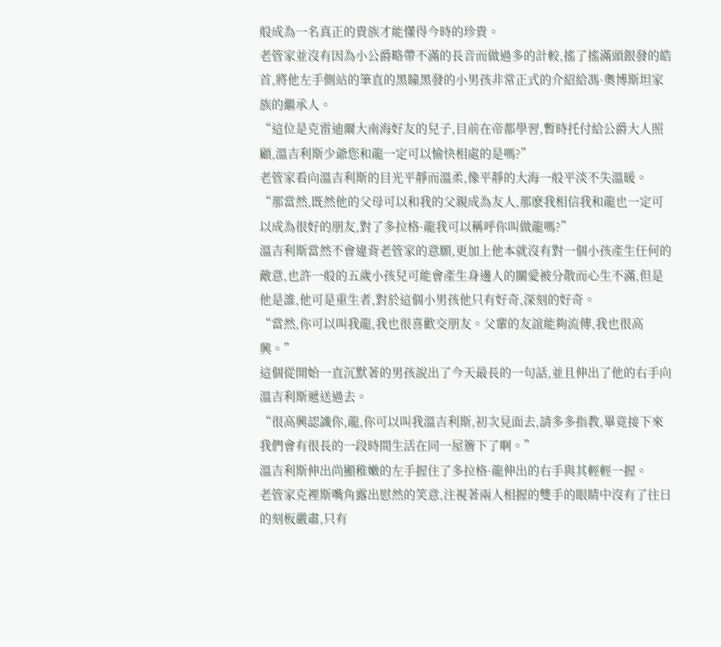般成為一名真正的貴族才能懂得今時的珍貴。
老管家並沒有因為小公爵略帶不滿的長音而做過多的計較,搖了搖滿頭銀發的皓首,將他左手側站的筆直的黑瞳黑發的小男孩非常正式的介紹給馮·奧博斯坦家族的繼承人。
“這位是克雷迪爾大南海好友的兒子,目前在帝都學習,暫時托付給公爵大人照顧,溫吉利斯少爺您和龍一定可以愉快相處的是嗎?”
老管家看向溫吉利斯的目光平靜而溫柔,像平靜的大海一般平淡不失溫暖。
“那當然,既然他的父母可以和我的父親成為友人,那麽我相信我和龍也一定可以成為很好的朋友,對了多拉格·龍我可以稱呼你叫做龍嗎?”
溫吉利斯當然不會違背老管家的意願,更加上他本就沒有對一個小孩產生任何的敵意,也許一般的五歲小孩兒可能會產生身邊人的關愛被分散而心生不滿,但是他是誰,他可是重生者,對於這個小男孩他只有好奇,深刻的好奇。
“當然,你可以叫我龍,我也很喜歡交朋友。父輩的友誼能夠流傳,我也很高興。”
這個從開始一直沉默著的男孩說出了今天最長的一句話,並且伸出了他的右手向溫吉利斯遞送過去。
“很高興認識你,龍,你可以叫我溫吉利斯,初次見面去,請多多指教,畢竟接下來我們會有很長的一段時間生活在同一屋簷下了啊。”
溫吉利斯伸出尚顯稚嫩的左手握住了多拉格·龍伸出的右手與其輕輕一握。
老管家克裡斯嘴角露出慰然的笑意,注視著兩人相握的雙手的眼睛中沒有了往日的刻板嚴肅,只有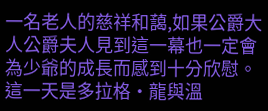一名老人的慈祥和藹,如果公爵大人公爵夫人見到這一幕也一定會為少爺的成長而感到十分欣慰。
這一天是多拉格·龍與溫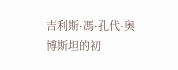吉利斯·馮·孔代·奧博斯坦的初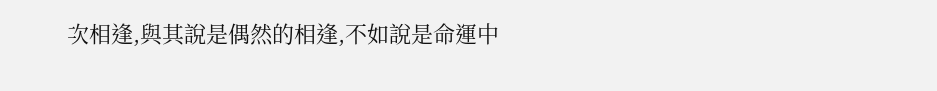次相逢,與其說是偶然的相逢,不如說是命運中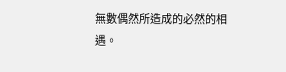無數偶然所造成的必然的相遇。